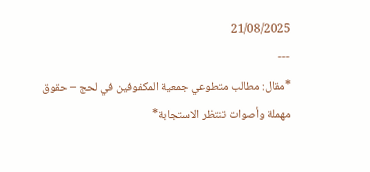21/08/2025
---
*مقال: مطالب متطوعي جمعية المكفوفين في لحج – حقوق مهملة وأصوات تنتظر الاستجابة*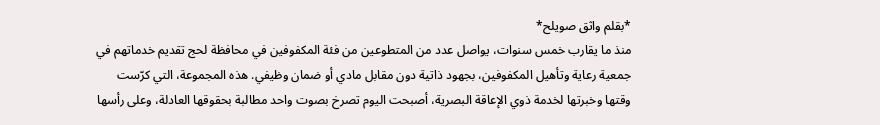*بقلم واثق صويلح*
منذ ما يقارب خمس سنوات، يواصل عدد من المتطوعين من فئة المكفوفين في محافظة لحج تقديم خدماتهم في جمعية رعاية وتأهيل المكفوفين، بجهود ذاتية دون مقابل مادي أو ضمان وظيفي. هذه المجموعة، التي كرّست وقتها وخبرتها لخدمة ذوي الإعاقة البصرية، أصبحت اليوم تصرخ بصوت واحد مطالبة بحقوقها العادلة، وعلى رأسها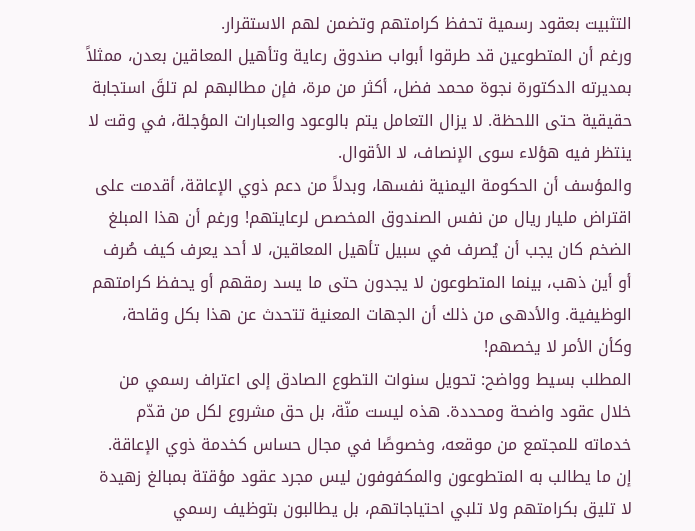التثبيت بعقود رسمية تحفظ كرامتهم وتضمن لهم الاستقرار.
ورغم أن المتطوعين قد طرقوا أبواب صندوق رعاية وتأهيل المعاقين بعدن، ممثلاً بمديرته الدكتورة نجوة محمد فضل، أكثر من مرة، فإن مطالبهم لم تلقَ استجابة حقيقية حتى اللحظة. لا يزال التعامل يتم بالوعود والعبارات المؤجلة، في وقت لا ينتظر فيه هؤلاء سوى الإنصاف، لا الأقوال.
والمؤسف أن الحكومة اليمنية نفسها، وبدلاً من دعم ذوي الإعاقة، أقدمت على اقتراض مليار ريال من نفس الصندوق المخصص لرعايتهم! ورغم أن هذا المبلغ الضخم كان يجب أن يُصرف في سبيل تأهيل المعاقين، لا أحد يعرف كيف صُرف أو أين ذهب، بينما المتطوعون لا يجدون حتى ما يسد رمقهم أو يحفظ كرامتهم الوظيفية. والأدهى من ذلك أن الجهات المعنية تتحدث عن هذا بكل وقاحة، وكأن الأمر لا يخصهم!
المطلب بسيط وواضح: تحويل سنوات التطوع الصادق إلى اعتراف رسمي من خلال عقود واضحة ومحددة. هذه ليست منّة، بل حق مشروع لكل من قدّم خدماته للمجتمع من موقعه، وخصوصًا في مجال حساس كخدمة ذوي الإعاقة.
إن ما يطالب به المتطوعون والمكفوفون ليس مجرد عقود مؤقتة بمبالغ زهيدة لا تليق بكرامتهم ولا تلبي احتياجاتهم، بل يطالبون بتوظيف رسمي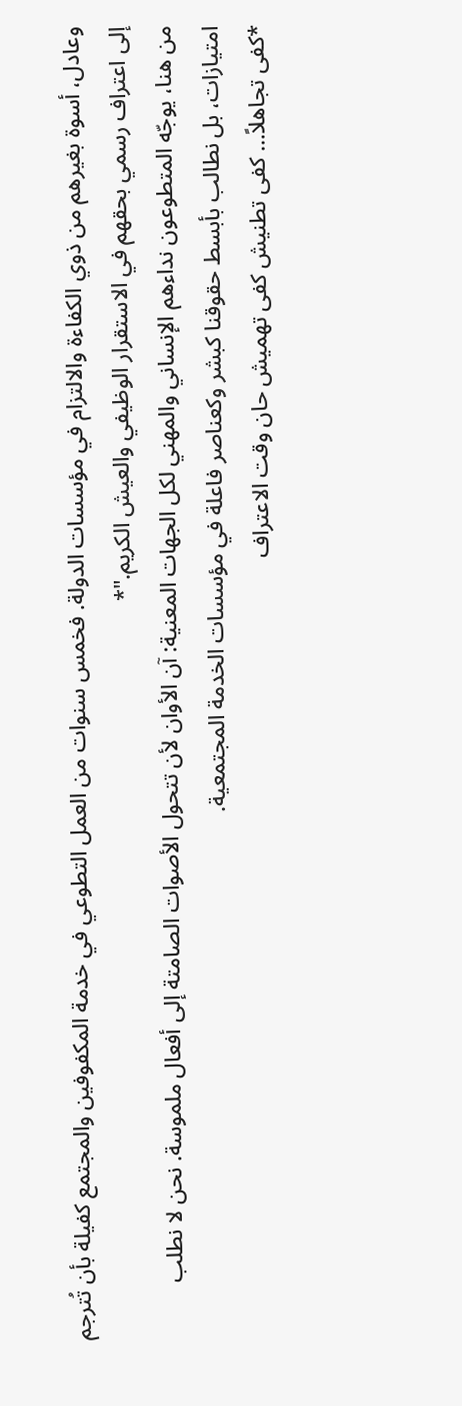وعادل، أسوة بغيرهم من ذوي الكفاءة والالتزام في مؤسسات الدولة. فخمس سنوات من العمل التطوعي في خدمة المكفوفين والمجتمع كفيلة بأن تُترجم إلى اعتراف رسمي بحقهم في الاستقرار الوظيفي والعيش الكريم."*
من هنا، يوجّه المتطوعون نداءهم الإنساني والمهني لكل الجهات المعنية: آن الأوان لأن تتحول الأصوات الصامتة إلى أفعال ملموسة. نحن لا نطلب امتيازات، بل نطالب بأبسط حقوقنا كبشر وكعناصر فاعلة في مؤسسات الخدمة المجتمعية.
*كفى تجاهلاً… كفى تطنيش كفى تهميش حان وقت الاعتراف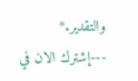والتقدير.*
---إشترك الان في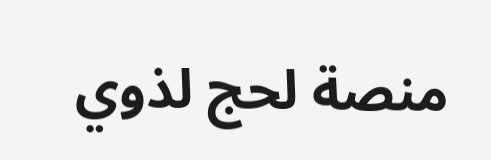منصة لحج لذوي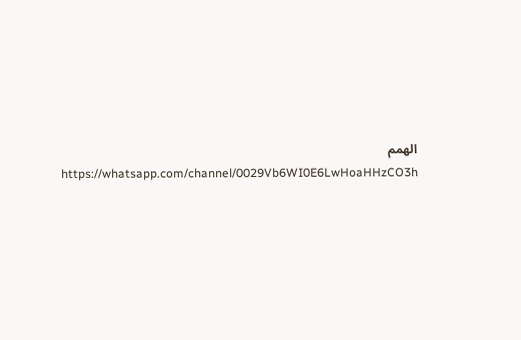الهمم
https://whatsapp.com/channel/0029Vb6WI0E6LwHoaHHzCO3h